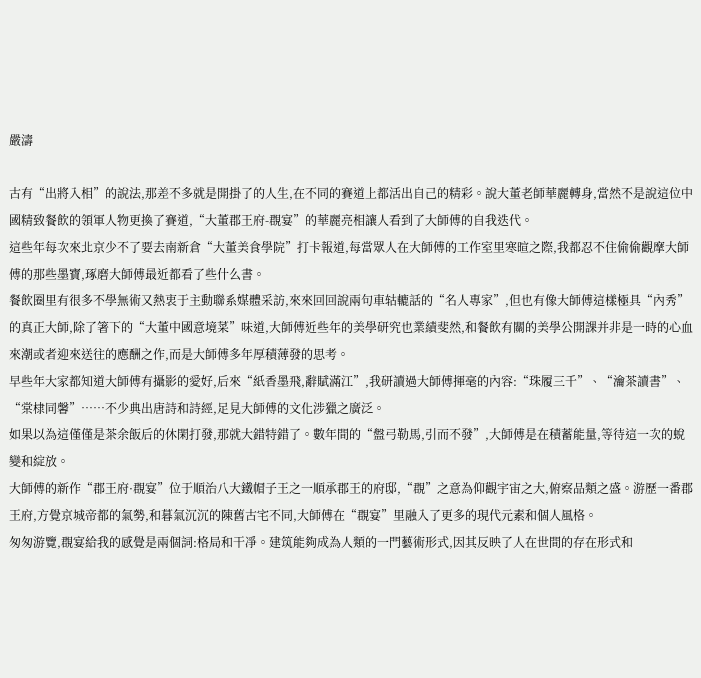嚴濤

古有“出將入相”的說法,那差不多就是開掛了的人生,在不同的賽道上都活出自己的精彩。說大董老師華麗轉身,當然不是說這位中國精致餐飲的領軍人物更換了賽道,“大董郡王府-覠宴”的華麗亮相讓人看到了大師傅的自我迭代。
這些年每次來北京少不了要去南新倉“大董美食學院”打卡報道,每當眾人在大師傅的工作室里寒暄之際,我都忍不住偷偷觀摩大師傅的那些墨寶,琢磨大師傅最近都看了些什么書。
餐飲圈里有很多不學無術又熱衷于主動聯系媒體采訪,來來回回說兩句車轱轆話的“名人專家”,但也有像大師傅這樣極具“內秀”的真正大師,除了箸下的“大董中國意境菜”味道,大師傅近些年的美學研究也業績斐然,和餐飲有關的美學公開課并非是一時的心血來潮或者迎來送往的應酬之作,而是大師傅多年厚積薄發的思考。
早些年大家都知道大師傅有攝影的愛好,后來“紙香墨飛,辭賦滿江”,我研讀過大師傅揮毫的內容:“珠履三千”、“瀹茶讀書”、“棠棣同馨”……不少典出唐詩和詩經,足見大師傅的文化涉獵之廣泛。
如果以為這僅僅是茶余飯后的休閑打發,那就大錯特錯了。數年間的“盤弓勒馬,引而不發”,大師傅是在積蓄能量,等待這一次的蛻變和綻放。
大師傅的新作“郡王府·覠宴”位于順治八大鐵帽子王之一順承郡王的府邸,“覠”之意為仰觀宇宙之大,俯察品類之盛。游歷一番郡王府,方覺京城帝都的氣勢,和暮氣沉沉的陳舊古宅不同,大師傅在“覠宴”里融入了更多的現代元素和個人風格。
匆匆游覽,覠宴給我的感覺是兩個詞:格局和干凈。建筑能夠成為人類的一門藝術形式,因其反映了人在世間的存在形式和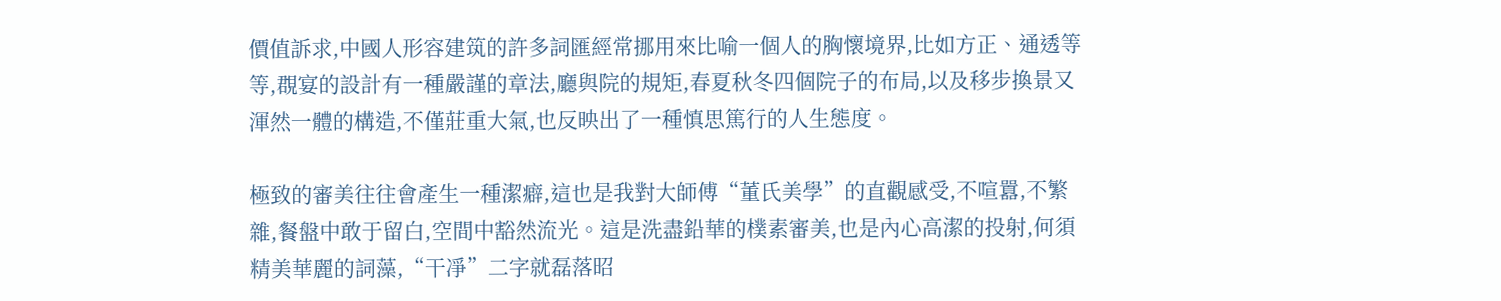價值訴求,中國人形容建筑的許多詞匯經常挪用來比喻一個人的胸懷境界,比如方正、通透等等,覠宴的設計有一種嚴謹的章法,廳與院的規矩,春夏秋冬四個院子的布局,以及移步換景又渾然一體的構造,不僅莊重大氣,也反映出了一種慎思篤行的人生態度。

極致的審美往往會產生一種潔癖,這也是我對大師傅“董氏美學”的直觀感受,不喧囂,不繁雜,餐盤中敢于留白,空間中豁然流光。這是洗盡鉛華的樸素審美,也是內心高潔的投射,何須精美華麗的詞藻,“干凈”二字就磊落昭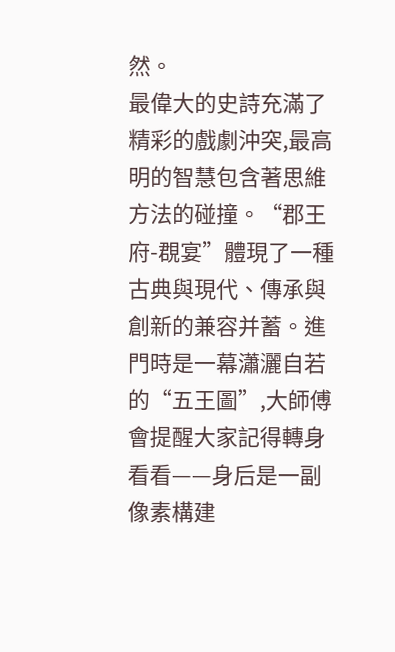然。
最偉大的史詩充滿了精彩的戲劇沖突,最高明的智慧包含著思維方法的碰撞。“郡王府-覠宴”體現了一種古典與現代、傳承與創新的兼容并蓄。進門時是一幕瀟灑自若的“五王圖”,大師傅會提醒大家記得轉身看看——身后是一副像素構建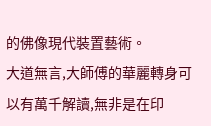的佛像現代裝置藝術。
大道無言,大師傅的華麗轉身可以有萬千解讀,無非是在印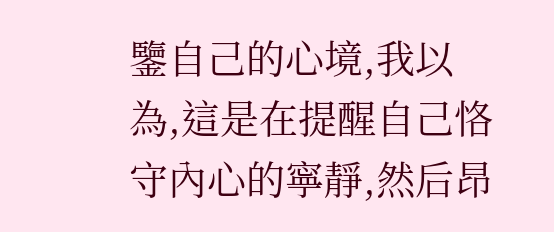鑒自己的心境,我以為,這是在提醒自己恪守內心的寧靜,然后昂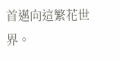首邁向這繁花世界。